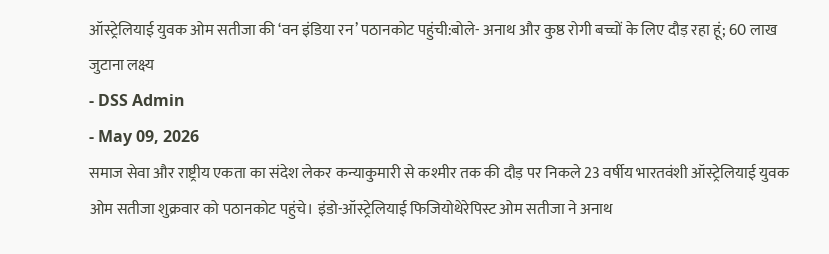ऑस्ट्रेलियाई युवक ओम सतीजा की ‘वन इंडिया रन’ पठानकोट पहुंची:बोले- अनाथ और कुष्ठ रोगी बच्चों के लिए दौड़ रहा हूं; 60 लाख जुटाना लक्ष्य
- DSS Admin
- May 09, 2026
समाज सेवा और राष्ट्रीय एकता का संदेश लेकर कन्याकुमारी से कश्मीर तक की दौड़ पर निकले 23 वर्षीय भारतवंशी ऑस्ट्रेलियाई युवक ओम सतीजा शुक्रवार को पठानकोट पहुंचे। इंडो-ऑस्ट्रेलियाई फिजियोथेरेपिस्ट ओम सतीजा ने अनाथ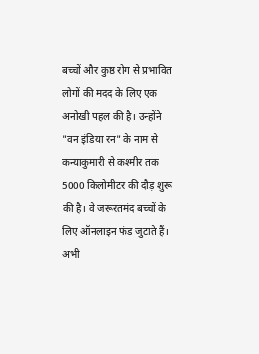बच्चों और कुष्ठ रोग से प्रभावित लोगों की मदद के लिए एक अनोखी पहल की है। उन्होंने "वन इंडिया रन" के नाम से कन्याकुमारी से कश्मीर तक 5000 किलोमीटर की दौड़ शुरू की है। वे जरूरतमंद बच्चों के लिए ऑनलाइन फंड जुटाते हैं। अभी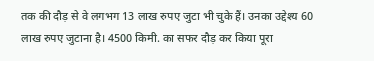तक की दौड़ से वे लगभग 13 लाख रुपए जुटा भी चुके हैं। उनका उद्देश्य 60 लाख रुपए जुटाना है। 4500 किमी. का सफर दौड़ कर किया पूरा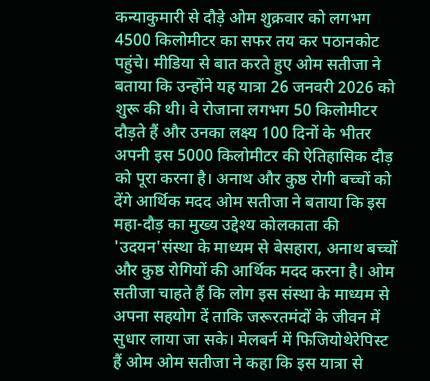कन्याकुमारी से दौड़े ओम शुक्रवार को लगभग 4500 किलोमीटर का सफर तय कर पठानकोट पहुंचे। मीडिया से बात करते हुए ओम सतीजा ने बताया कि उन्होंने यह यात्रा 26 जनवरी 2026 को शुरू की थी। वे रोजाना लगभग 50 किलोमीटर दौड़ते हैं और उनका लक्ष्य 100 दिनों के भीतर अपनी इस 5000 किलोमीटर की ऐतिहासिक दौड़ को पूरा करना है। अनाथ और कुष्ठ रोगी बच्चों को देंगे आर्थिक मदद ओम सतीजा ने बताया कि इस महा-दौड़ का मुख्य उद्देश्य कोलकाता की 'उदयन'संस्था के माध्यम से बेसहारा, अनाथ बच्चों और कुष्ठ रोगियों की आर्थिक मदद करना है। ओम सतीजा चाहते हैं कि लोग इस संस्था के माध्यम से अपना सहयोग दें ताकि जरूरतमंदों के जीवन में सुधार लाया जा सके। मेलबर्न में फिजियोथेरेपिस्ट हैं ओम ओम सतीजा ने कहा कि इस यात्रा से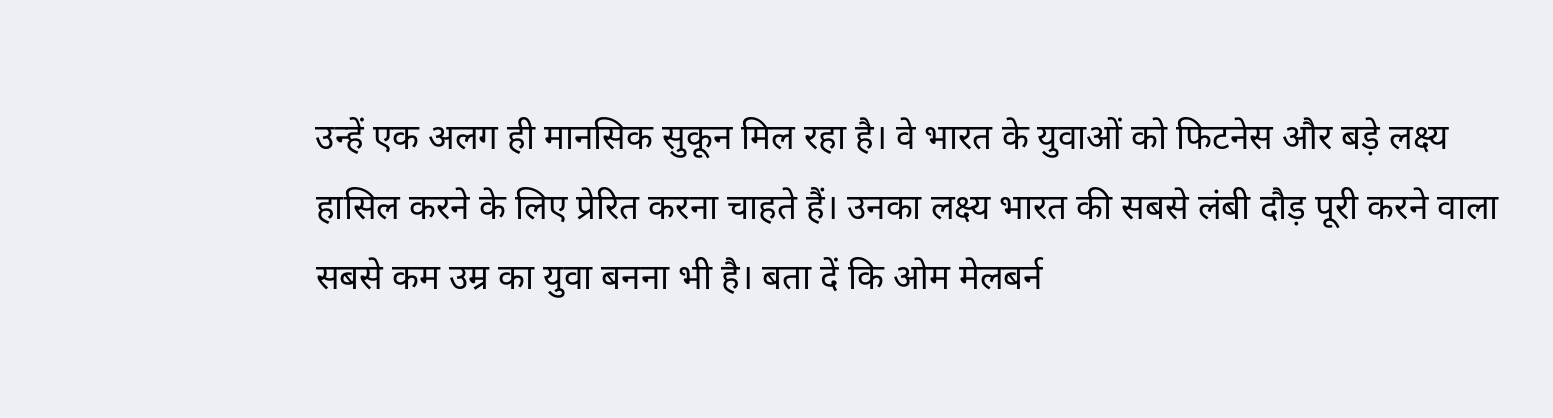उन्हें एक अलग ही मानसिक सुकून मिल रहा है। वे भारत के युवाओं को फिटनेस और बड़े लक्ष्य हासिल करने के लिए प्रेरित करना चाहते हैं। उनका लक्ष्य भारत की सबसे लंबी दौड़ पूरी करने वाला सबसे कम उम्र का युवा बनना भी है। बता दें कि ओम मेलबर्न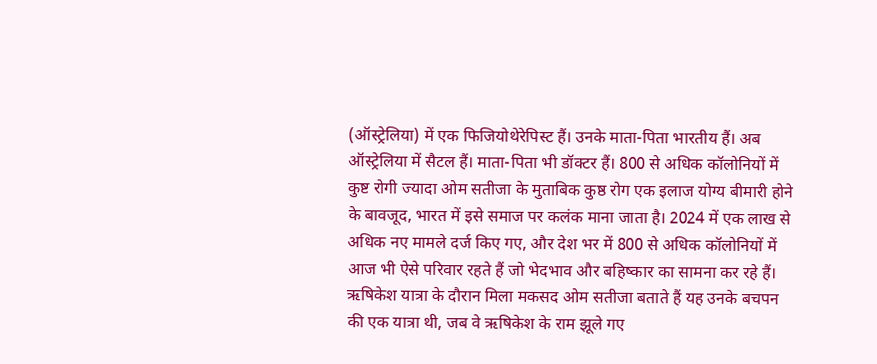(ऑस्ट्रेलिया) में एक फिजियोथेरेपिस्ट हैं। उनके माता-पिता भारतीय हैं। अब ऑस्ट्रेलिया में सैटल हैं। माता-पिता भी डॉक्टर हैं। 800 से अधिक कॉलोनियों में कुष्ट रोगी ज्यादा ओम सतीजा के मुताबिक कुष्ठ रोग एक इलाज योग्य बीमारी होने के बावजूद, भारत में इसे समाज पर कलंक माना जाता है। 2024 में एक लाख से अधिक नए मामले दर्ज किए गए, और देश भर में 800 से अधिक कॉलोनियों में आज भी ऐसे परिवार रहते हैं जो भेदभाव और बहिष्कार का सामना कर रहे हैं। ऋषिकेश यात्रा के दौरान मिला मकसद ओम सतीजा बताते हैं यह उनके बचपन की एक यात्रा थी, जब वे ऋषिकेश के राम झूले गए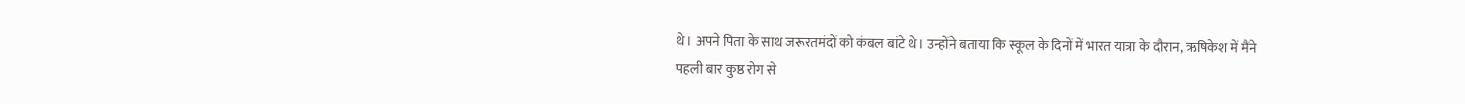थे। अपने पिता के साथ जरूरतमंदों को कंबल बांटे थे। उन्होंने बताया कि स्कूल के दिनों में भारत यात्रा के दौरान, ऋषिकेश में मैंने पहली बार कुष्ठ रोग से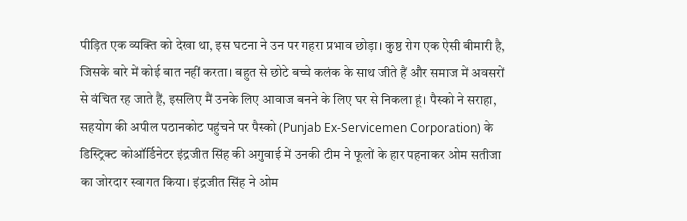पीड़ित एक व्यक्ति को देखा था, इस घटना ने उन पर गहरा प्रभाव छोड़ा। कुष्ठ रोग एक ऐसी बीमारी है, जिसके बारे में कोई बात नहीं करता। बहुत से छोटे बच्चे कलंक के साथ जीते हैं और समाज में अवसरों से वंचित रह जाते हैं, इसलिए मैं उनके लिए आवाज बनने के लिए घर से निकला हूं। पैस्को ने सराहा, सहयोग की अपील पठानकोट पहुंचने पर पैस्को (Punjab Ex-Servicemen Corporation) के डिस्ट्रिक्ट कोऑर्डिनेटर इंद्रजीत सिंह की अगुवाई में उनकी टीम ने फूलों के हार पहनाकर ओम सतीजा का जोरदार स्वागत किया। इंद्रजीत सिंह ने ओम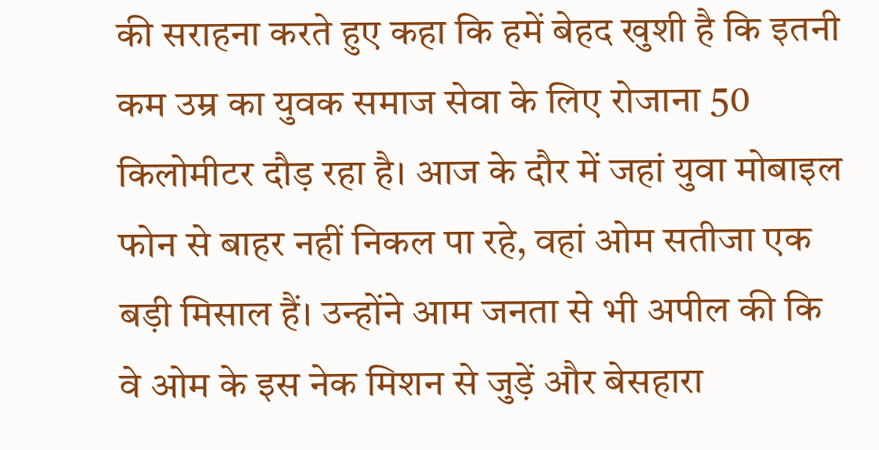की सराहना करते हुए कहा कि हमें बेहद खुशी है कि इतनी कम उम्र का युवक समाज सेवा के लिए रोजाना 50 किलोमीटर दौड़ रहा है। आज के दौर में जहां युवा मोबाइल फोन से बाहर नहीं निकल पा रहे, वहां ओम सतीजा एक बड़ी मिसाल हैं। उन्होंने आम जनता से भी अपील की कि वे ओम के इस नेक मिशन से जुड़ें और बेसहारा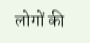लोगों की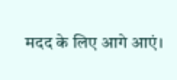मदद के लिए आगे आएं।